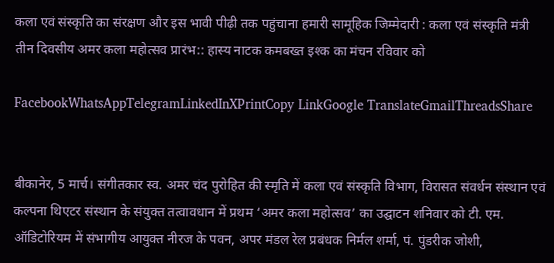कला एवं संस्कृति का संरक्षण और इस भावी पीढ़ी तक पहुंचाना हमारी सामूहिक जिम्मेदारी : कला एवं संस्कृति मंत्री तीन दिवसीय अमर कला महोत्सव प्रारंभ:: हास्य नाटक कमबख्त इश्क का मंचन रविवार को

FacebookWhatsAppTelegramLinkedInXPrintCopy LinkGoogle TranslateGmailThreadsShare


बीकानेर, 5 मार्च। संगीतकार स्व. अमर चंद पुरोहित की स्मृति में कला एवं संस्कृति विभाग, विरासत संवर्धन संस्थान एवं कल्पना थिएटर संस्थान के संयुक्त तत्वावधान में प्रथम ‘अमर कला महोत्सव’ का उद्घाटन शनिवार को टी. एम. ऑडिटोरियम में संभागीय आयुक्त नीरज के पवन, अपर मंडल रेल प्रबंधक निर्मल शर्मा, पं. पुंडरीक जोशी,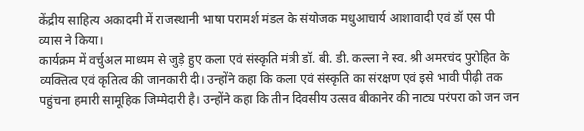केंद्रीय साहित्य अकादमी में राजस्थानी भाषा परामर्श मंडल के संयोजक मधुआचार्य आशावादी एवं डॉ एस पी व्यास ने किया।
कार्यक्रम में वर्चुअल माध्यम से जुड़े हुए कला एवं संस्कृति मंत्री डॉ. बी. डी. कल्ला ने स्व. श्री अमरचंद पुरोहित के व्यक्तित्व एवं कृतित्व की जानकारी दी। उन्होंने कहा कि कला एवं संस्कृति का संरक्षण एवं इसे भावी पीढ़ी तक पहुंचना हमारी सामूहिक जिम्मेदारी है। उन्होंने कहा कि तीन दिवसीय उत्सव बीकानेर की नाट्य परंपरा को जन जन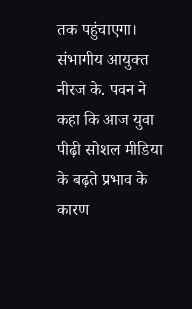तक पहुंचाएगा।
संभागीय आयुक्त नीरज के. पवन ने कहा कि आज युवा पीढ़ी सोशल मीडिया के बढ़ते प्रभाव के कारण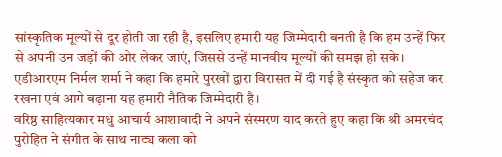सांस्कृतिक मूल्यों से दूर होती जा रही है, इसलिए हमारी यह जिम्मेदारी बनती है कि हम उन्हें फिर से अपनी उन जड़ों की ओर लेकर जाएं, जिससे उन्हें मानवीय मूल्यों की समझ हो सके।
एडीआरएम निर्मल शर्मा ने कहा कि हमारे पुरखों द्वारा विरासत में दी गई है संस्कृत को सहेज कर रखना एवं आगे बढ़ाना यह हमारी नैतिक जिम्मेदारी है।
वरिष्ठ साहित्यकार मधु आचार्य आशावादी ने अपने संस्मरण याद करते हुए कहा कि श्री अमरचंद पुरोहित ने संगीत के साथ नाट्य कला को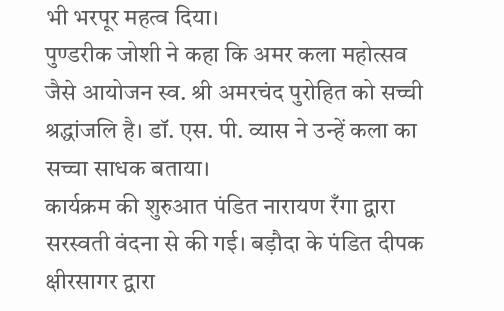भी भरपूर महत्व दिया।
पुण्डरीक जोशी ने कहा कि अमर कला महोत्सव जैसे आयोजन स्व. श्री अमरचंद पुरोहित को सच्ची श्रद्धांजलि है। डॉ. एस. पी. व्यास ने उन्हें कला का सच्चा साधक बताया।
कार्यक्रम की शुरुआत पंडित नारायण रँगा द्वारा सरस्वती वंदना से की गई। बड़ौदा के पंडित दीपक क्षीरसागर द्वारा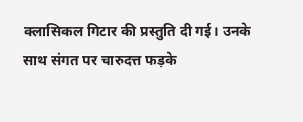क्लासिकल गिटार की प्रस्तुति दी गई। उनके साथ संगत पर चारुदत्त फड़के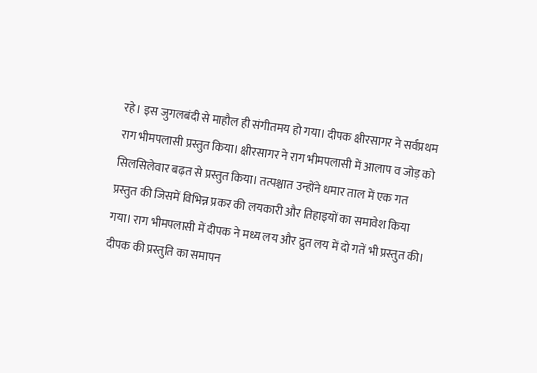रहे। इस जुगलबंदी से माहौल ही संगीतमय हो गया। दीपक क्षीरसागर ने सर्वप्रथम राग भीमपलासी प्रस्तुत किया। क्षीरसागर ने राग भीमपलासी में आलाप व जोड़ को सिलसिलेवार बढ़त से प्रस्तुत किया। तत्पश्चात उन्होंने धमार ताल में एक गत प्रस्तुत की जिसमें विभिन्न प्रकर की लयकारी और तिहाइयों का समावेश किया गया। राग भीमपलासी में दीपक ने मध्य लय और द्रुत लय में दो गतें भी प्रस्तुत की। दीपक की प्रस्तुति का समापन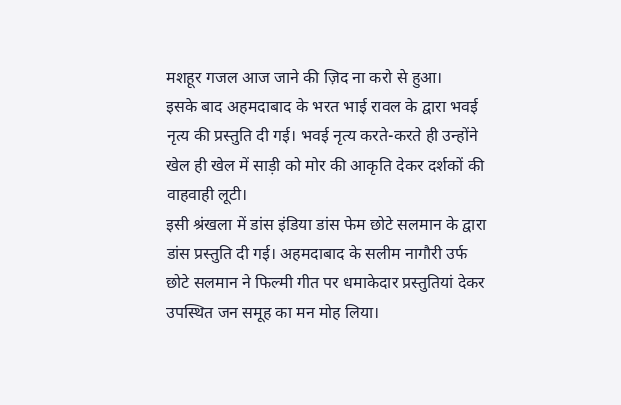मशहूर गजल आज जाने की ज़िद ना करो से हुआ।
इसके बाद अहमदाबाद के भरत भाई रावल के द्वारा भवई नृत्य की प्रस्तुति दी गई। भवई नृत्य करते-करते ही उन्होंने खेल ही खेल में साड़ी को मोर की आकृति देकर दर्शकों की वाहवाही लूटी।
इसी श्रंखला में डांस इंडिया डांस फेम छोटे सलमान के द्वारा डांस प्रस्तुति दी गई। अहमदाबाद के सलीम नागौरी उर्फ छोटे सलमान ने फिल्मी गीत पर धमाकेदार प्रस्तुतियां देकर उपस्थित जन समूह का मन मोह लिया।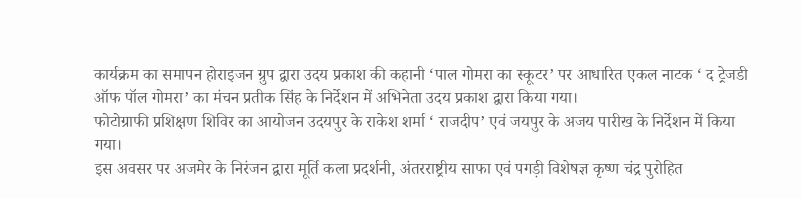कार्यक्रम का समापन होराइजन ग्रुप द्वारा उदय प्रकाश की कहानी ‘पाल गोमरा का स्कूटर’ पर आधारित एकल नाटक ‘ द ट्रेजडी ऑफ पॉल गोमरा’ का मंचन प्रतीक सिंह के निर्देशन में अभिनेता उदय प्रकाश द्वारा किया गया।
फोटोग्राफी प्रशिक्षण शिविर का आयोजन उदयपुर के राकेश शर्मा ‘ राजदीप’ एवं जयपुर के अजय पारीख के निर्देशन में किया गया।
इस अवसर पर अजमेर के निरंजन द्वारा मूर्ति कला प्रदर्शनी, अंतरराष्ट्रीय साफा एवं पगड़ी विशेषज्ञ कृष्ण चंद्र पुरोहित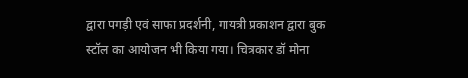द्वारा पगड़ी एवं साफा प्रदर्शनी, गायत्री प्रकाशन द्वारा बुक स्टॉल का आयोजन भी किया गया। चित्रकार डॉ मोना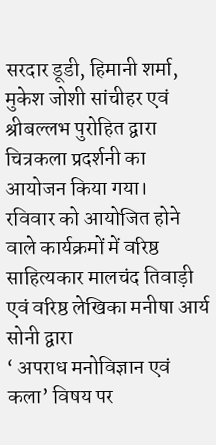सरदार डूडी, हिमानी शर्मा, मुकेश जोशी सांचीहर एवं श्रीबल्लभ पुरोहित द्वारा चित्रकला प्रदर्शनी का आयोजन किया गया।
रविवार को आयोजित होने वाले कार्यक्रमों में वरिष्ठ साहित्यकार मालचंद तिवाड़ी एवं वरिष्ठ लेखिका मनीषा आर्य सोनी द्वारा
‘ अपराध मनोविज्ञान एवं कला’ विषय पर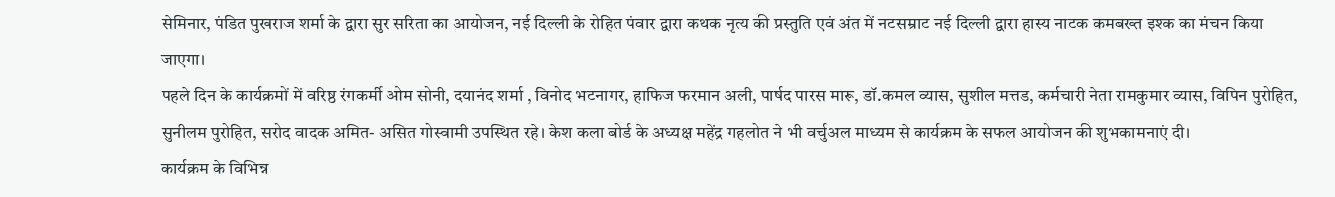सेमिनार, पंडित पुखराज शर्मा के द्वारा सुर सरिता का आयोजन, नई दिल्ली के रोहित पंवार द्वारा कथक नृत्य की प्रस्तुति एवं अंत में नटसम्राट नई दिल्ली द्वारा हास्य नाटक कमबख्त इश्क का मंचन किया जाएगा।
पहले दिन के कार्यक्रमों में वरिष्ठ रंगकर्मी ओम सोनी, दयानंद शर्मा , विनोद भटनागर, हाफिज फरमान अली, पार्षद पारस मारू, डॉ.कमल व्यास, सुशील मत्तड, कर्मचारी नेता रामकुमार व्यास, विपिन पुरोहित, सुनीलम पुरोहित, सरोद वादक अमित- असित गोस्वामी उपस्थित रहे। केश कला बोर्ड के अध्यक्ष महेंद्र गहलोत ने भी वर्चुअल माध्यम से कार्यक्रम के सफल आयोजन की शुभकामनाएं दी।
कार्यक्रम के विभिन्न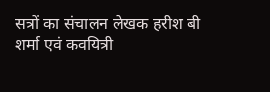सत्रों का संचालन लेखक हरीश बी शर्मा एवं कवयित्री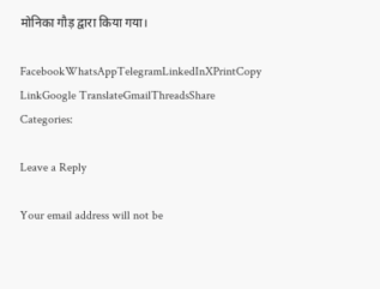मोनिका गौड़ द्वारा किया गया।

FacebookWhatsAppTelegramLinkedInXPrintCopy LinkGoogle TranslateGmailThreadsShare
Categories:

Leave a Reply

Your email address will not be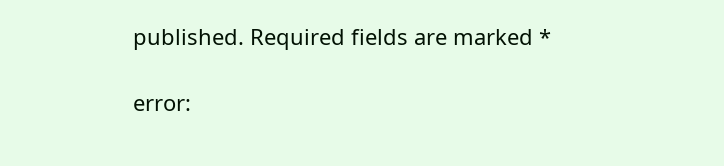published. Required fields are marked *

error: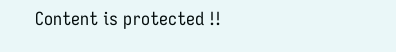Content is protected !!